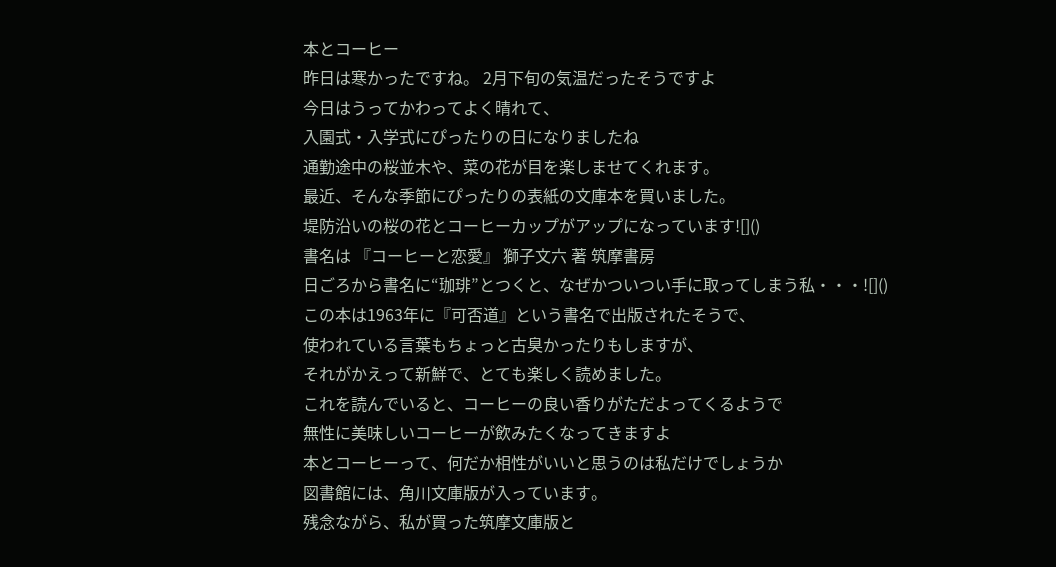本とコーヒー
昨日は寒かったですね。 2月下旬の気温だったそうですよ
今日はうってかわってよく晴れて、
入園式・入学式にぴったりの日になりましたね
通勤途中の桜並木や、菜の花が目を楽しませてくれます。
最近、そんな季節にぴったりの表紙の文庫本を買いました。
堤防沿いの桜の花とコーヒーカップがアップになっています![]()
書名は 『コーヒーと恋愛』 獅子文六 著 筑摩書房
日ごろから書名に“珈琲”とつくと、なぜかついつい手に取ってしまう私・・・![]()
この本は1963年に『可否道』という書名で出版されたそうで、
使われている言葉もちょっと古臭かったりもしますが、
それがかえって新鮮で、とても楽しく読めました。
これを読んでいると、コーヒーの良い香りがただよってくるようで
無性に美味しいコーヒーが飲みたくなってきますよ
本とコーヒーって、何だか相性がいいと思うのは私だけでしょうか
図書館には、角川文庫版が入っています。
残念ながら、私が買った筑摩文庫版と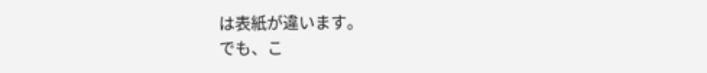は表紙が違います。
でも、こ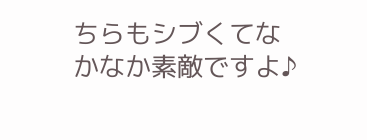ちらもシブくてなかなか素敵ですよ♪